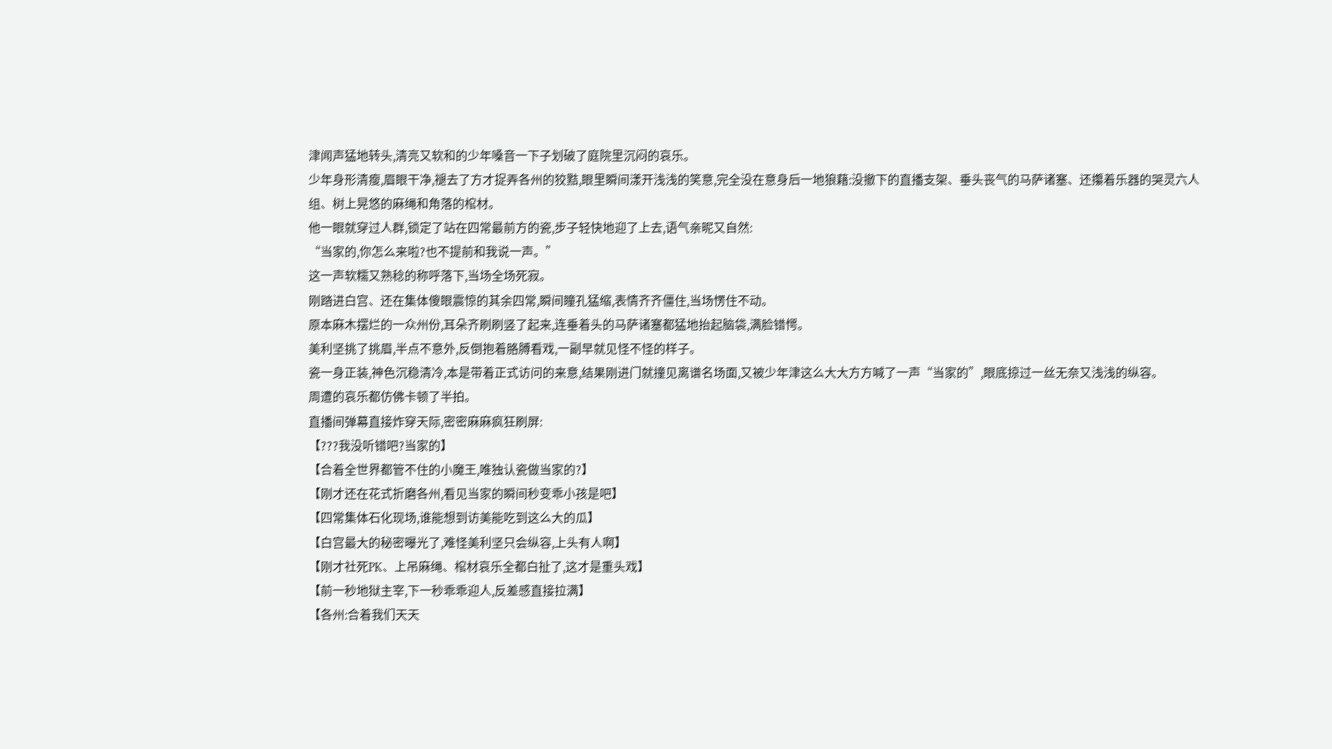津闻声猛地转头,清亮又软和的少年嗓音一下子划破了庭院里沉闷的哀乐。
少年身形清瘦,眉眼干净,褪去了方才捉弄各州的狡黠,眼里瞬间漾开浅浅的笑意,完全没在意身后一地狼藉:没撤下的直播支架、垂头丧气的马萨诸塞、还攥着乐器的哭灵六人组、树上晃悠的麻绳和角落的棺材。
他一眼就穿过人群,锁定了站在四常最前方的瓷,步子轻快地迎了上去,语气亲昵又自然:
“当家的,你怎么来啦?也不提前和我说一声。”
这一声软糯又熟稔的称呼落下,当场全场死寂。
刚踏进白宫、还在集体傻眼震惊的其余四常,瞬间瞳孔猛缩,表情齐齐僵住,当场愣住不动。
原本麻木摆烂的一众州份,耳朵齐刷刷竖了起来,连垂着头的马萨诸塞都猛地抬起脑袋,满脸错愕。
美利坚挑了挑眉,半点不意外,反倒抱着胳膊看戏,一副早就见怪不怪的样子。
瓷一身正装,神色沉稳清冷,本是带着正式访问的来意,结果刚进门就撞见离谱名场面,又被少年津这么大大方方喊了一声“当家的”,眼底掠过一丝无奈又浅浅的纵容。
周遭的哀乐都仿佛卡顿了半拍。
直播间弹幕直接炸穿天际,密密麻麻疯狂刷屏:
【???我没听错吧?当家的】
【合着全世界都管不住的小魔王,唯独认瓷做当家的?】
【刚才还在花式折磨各州,看见当家的瞬间秒变乖小孩是吧】
【四常集体石化现场,谁能想到访美能吃到这么大的瓜】
【白宫最大的秘密曝光了,难怪美利坚只会纵容,上头有人啊】
【刚才社死PK、上吊麻绳、棺材哀乐全都白扯了,这才是重头戏】
【前一秒地狱主宰,下一秒乖乖迎人,反差感直接拉满】
【各州:合着我们天天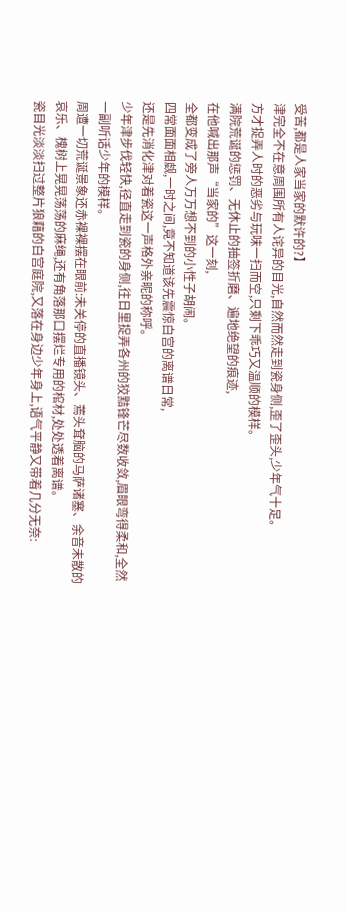受苦,都是人家当家的默许的?】
津完全不在意周围所有人诧异的目光,自然而然走到瓷身侧,歪了歪头,少年气十足。
方才捉弄人时的恶劣与玩味一扫而空,只剩下乖巧又温顺的模样。
满院荒诞的惩罚、无休止的抽签折磨、遍地绝望的痕迹,
在他喊出那声“当家的”这一刻,
全都变成了旁人万万想不到的小性子胡闹。
四常面面相觑,一时之间,竟不知道该先震惊白宫的离谱日常,
还是先消化津对着瓷这一声格外亲昵的称呼。
少年津步伐轻快,径直走到瓷的身侧,往日里捉弄各州的狡黠锋芒尽数收敛,眉眼弯得柔和,全然一副听话少年的模样。
周遭一切荒诞景象还赤裸裸摆在眼前:未关停的直播镜头、蔫头耷脑的马萨诸塞、余音未散的哀乐、槐树上晃晃荡荡的麻绳,还有角落那口摆烂专用的棺材,处处透着离谱。
瓷目光淡淡扫过整片狼藉的白宫庭院,又落在身边少年身上,语气平静又带着几分无奈: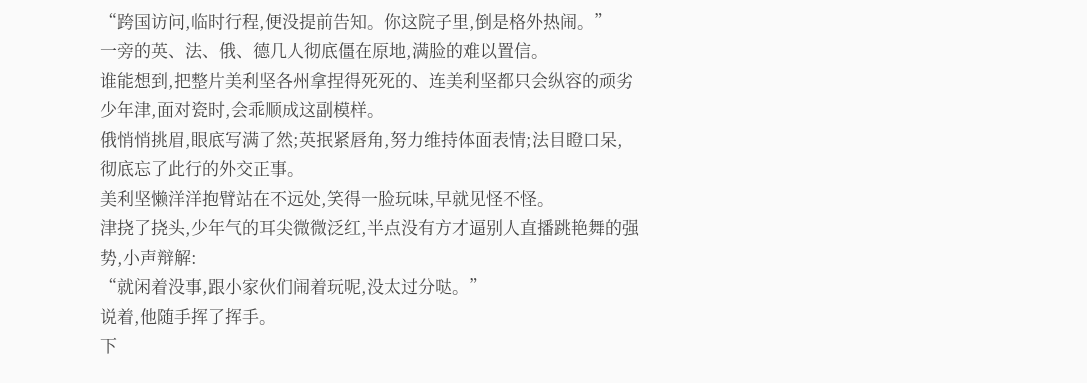“跨国访问,临时行程,便没提前告知。你这院子里,倒是格外热闹。”
一旁的英、法、俄、德几人彻底僵在原地,满脸的难以置信。
谁能想到,把整片美利坚各州拿捏得死死的、连美利坚都只会纵容的顽劣少年津,面对瓷时,会乖顺成这副模样。
俄悄悄挑眉,眼底写满了然;英抿紧唇角,努力维持体面表情;法目瞪口呆,彻底忘了此行的外交正事。
美利坚懒洋洋抱臂站在不远处,笑得一脸玩味,早就见怪不怪。
津挠了挠头,少年气的耳尖微微泛红,半点没有方才逼别人直播跳艳舞的强势,小声辩解:
“就闲着没事,跟小家伙们闹着玩呢,没太过分哒。”
说着,他随手挥了挥手。
下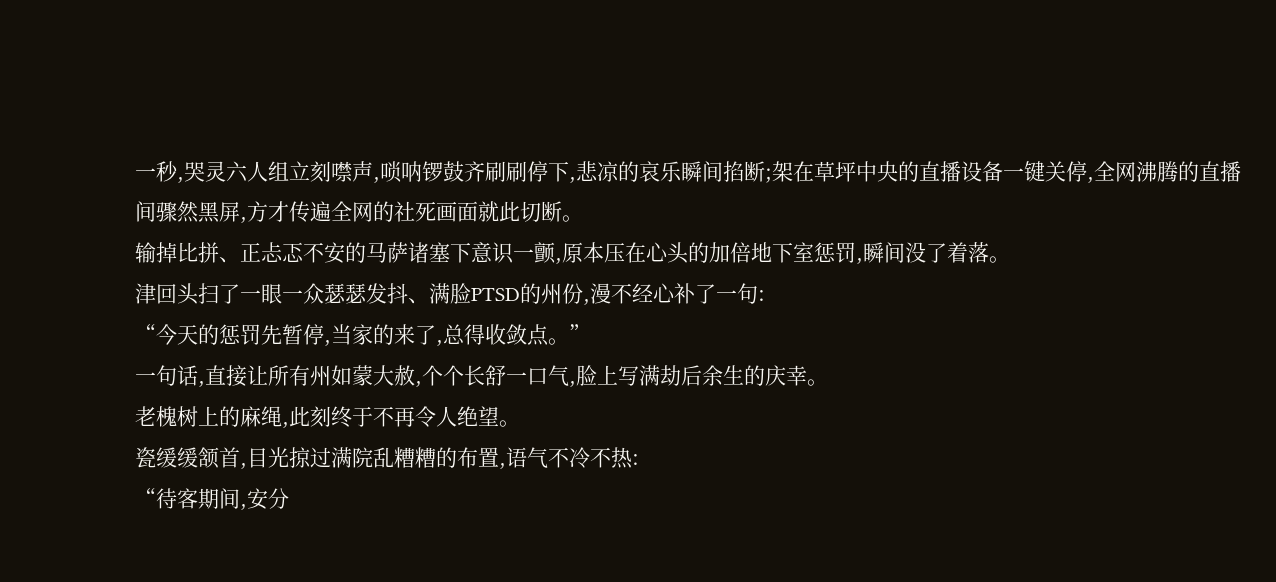一秒,哭灵六人组立刻噤声,唢呐锣鼓齐刷刷停下,悲凉的哀乐瞬间掐断;架在草坪中央的直播设备一键关停,全网沸腾的直播间骤然黑屏,方才传遍全网的社死画面就此切断。
输掉比拼、正忐忑不安的马萨诸塞下意识一颤,原本压在心头的加倍地下室惩罚,瞬间没了着落。
津回头扫了一眼一众瑟瑟发抖、满脸PTSD的州份,漫不经心补了一句:
“今天的惩罚先暂停,当家的来了,总得收敛点。”
一句话,直接让所有州如蒙大赦,个个长舒一口气,脸上写满劫后余生的庆幸。
老槐树上的麻绳,此刻终于不再令人绝望。
瓷缓缓颔首,目光掠过满院乱糟糟的布置,语气不冷不热:
“待客期间,安分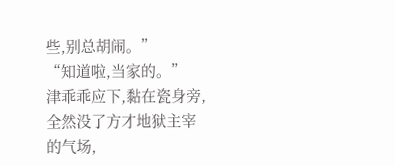些,别总胡闹。”
“知道啦,当家的。”
津乖乖应下,黏在瓷身旁,全然没了方才地狱主宰的气场,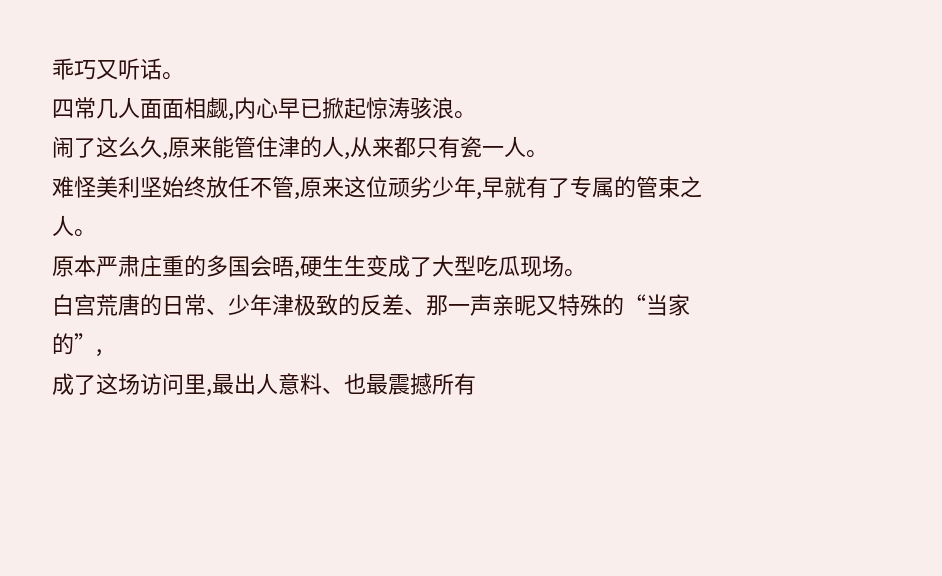乖巧又听话。
四常几人面面相觑,内心早已掀起惊涛骇浪。
闹了这么久,原来能管住津的人,从来都只有瓷一人。
难怪美利坚始终放任不管,原来这位顽劣少年,早就有了专属的管束之人。
原本严肃庄重的多国会晤,硬生生变成了大型吃瓜现场。
白宫荒唐的日常、少年津极致的反差、那一声亲昵又特殊的“当家的”,
成了这场访问里,最出人意料、也最震撼所有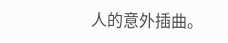人的意外插曲。